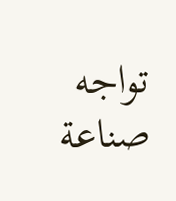تواجه صناعة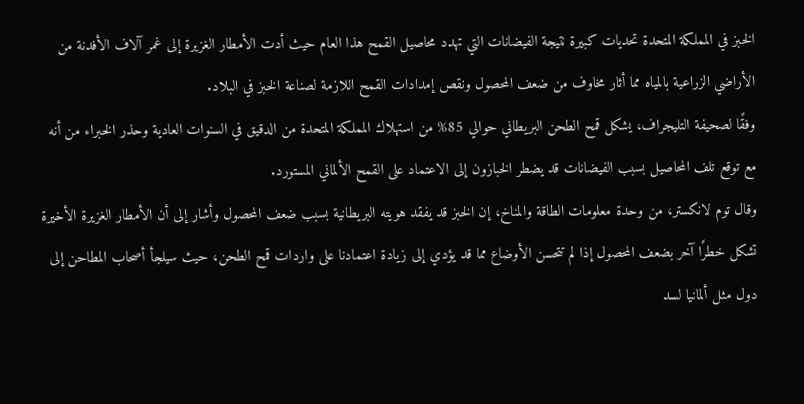الخبز في المملكة المتحدة تحديات كبيرة نتيجة الفيضانات التي تهدد محاصيل القمح هذا العام حيث أدت الأمطار الغزيرة إلى غمر آلاف الأفدنة من الأراضي الزراعية بالمياه مما أثار مخاوف من ضعف المحصول ونقص إمدادات القمح اللازمة لصناعة الخبز في البلاد.
وفقًا لصحيفة التليجراف، يشكل قمح الطحن البريطاني حوالي 85% من استهلاك المملكة المتحدة من الدقيق في السنوات العادية وحذر الخبراء من أنه مع توقع تلف المحاصيل بسبب الفيضانات قد يضطر الخبازون إلى الاعتماد على القمح الألماني المستورد.
وقال توم لانكستر، من وحدة معلومات الطاقة والمناخ، إن الخبز قد يفقد هويته البريطانية بسبب ضعف المحصول وأشار إلى أن الأمطار الغزيرة الأخيرة تشكل خطرًا آخر بضعف المحصول إذا لم تتحسن الأوضاع مما قد يؤدي إلى زيادة اعتمادنا على واردات قمح الطحن، حيث سيلجأ أصحاب المطاحن إلى دول مثل ألمانيا لسد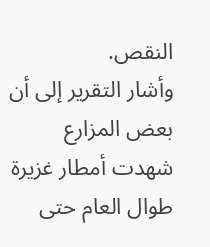النقص.
وأشار التقرير إلى أن بعض المزارع شهدت أمطار غزيرة طوال العام حتى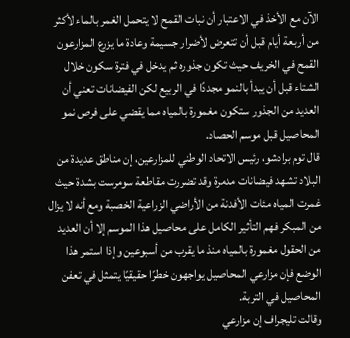الآن مع الأخذ في الاعتبار أن نبات القمح لا يتحمل الغمر بالماء لأكثر من أربعة أيام قبل أن تتعرض لأضرار جسيمة وعادة ما يزرع المزارعون القمح في الخريف حيث تكون جذوره ثم يدخل في فترة سكون خلال الشتاء قبل أن يبدأ بالنمو مجددًا في الربيع لكن الفيضانات تعني أن العديد من الجذور ستكون مغمورة بالمياه مما يقضي على فرص نمو المحاصيل قبل موسم الحصاد.
قال توم برادشو، رئيس الاتحاد الوطني للمزارعين، إن مناطق عديدة من البلاد تشهد فيضانات مدمرة وقد تضررت مقاطعة سومرست بشدة حيث غمرت المياه مئات الأفدنة من الأراضي الزراعية الخصبة ومع أنه لا يزال من المبكر فهم التأثير الكامل على محاصيل هذا الموسم إلا أن العديد من الحقول مغمورة بالمياه منذ ما يقرب من أسبوعين وإذا استمر هذا الوضع فإن مزارعي المحاصيل يواجهون خطرًا حقيقيًا يتمثل في تعفن المحاصيل في التربة.
وقالت تليجراف إن مزارعي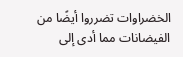الخضراوات تضرروا أيضًا من الفيضانات مما أدى إلى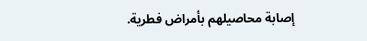إصابة محاصيلهم بأمراض فطرية.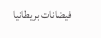فيضانات بريطانيا